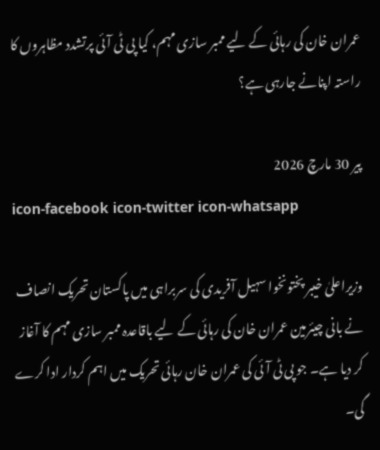عمران خان کی رہائی کے لیے ممبر سازی مہم، کیا پی ٹی آئی پرتشدد مظاہروں کا راستہ اپنانے جارہی ہے؟

پیر 30 مارچ 2026
icon-facebook icon-twitter icon-whatsapp

وزیراعلیٰ خیبر پختونخوا سہیل آفریدی کی سربراہی میں پاکستان تحریک انصاف نے بانی چیئرمین عمران خان کی رہائی کے لیے باقاعدہ ممبر سازی مہم کا آغاز کر دیا ہے۔ جو پی ٹی آئی کی عمران خان رہائی تحریک میں اہم کردار ادا کرے گی۔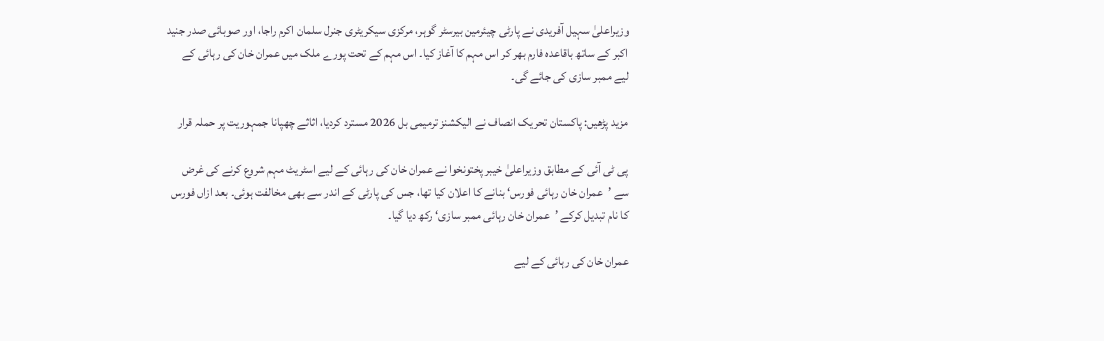وزیراعلیٰ سہیل آفریدی نے پارٹی چیئرمین بیرسٹر گوہر، مرکزی سیکریٹری جنرل سلمان اکرم راجا، اور صوبائی صدر جنید اکبر کے ساتھ باقاعدہ فارم بھر کر اس مہم کا آغاز کیا۔ اس مہم کے تحت پورے ملک میں عمران خان کی رہائی کے لیے ممبر سازی کی جائے گی۔

مزید پڑھیں: پاکستان تحریک انصاف نے الیکشنز ترمیمی بل 2026 مسترد کردیا، اثاثے چھپانا جمہوریت پر حملہ قرار

پی ٹی آئی کے مطابق وزیراعلیٰ خیبر پختونخوا نے عمران خان کی رہائی کے لیے اسٹریٹ مہم شروع کرنے کی غرض سے ’عمران خان رہائی فورس‘ بنانے کا اعلان کیا تھا، جس کی پارٹی کے اندر سے بھی مخالفت ہوئی۔ بعد ازاں فورس کا نام تبدیل کرکے ’عمران خان رہائی ممبر سازی‘ رکھ دیا گیا۔

عمران خان کی رہائی کے لیے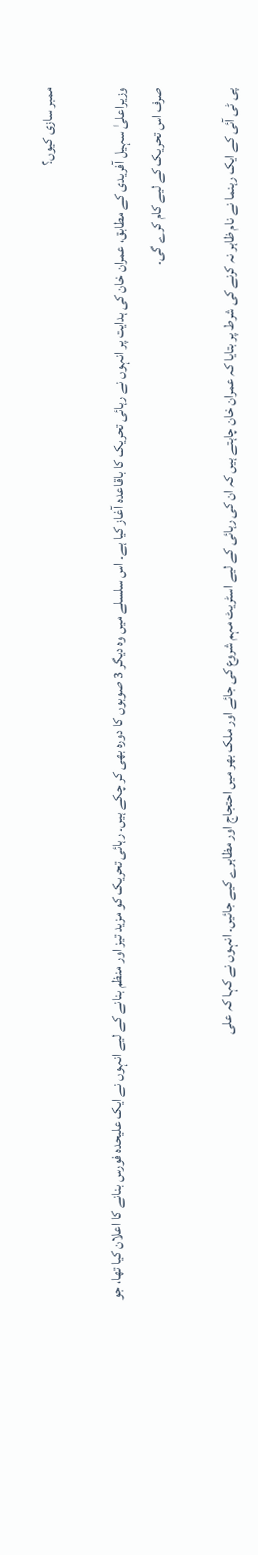ممبر سازی کیوں؟

وزیراعلیٰ سہیل آفریدی کے مطابق، عمران خان کی ہدایت پر انہوں نے رہائی تحریک کا باقاعدہ آغاز کیا ہے۔ اس سلسلے میں وہ دیگر 3 صوبوں کا دورہ بھی کر چکے ہیں۔ رہائی تحریک کو مزید تیز اور منظم بنانے کے لیے انہوں نے ایک علیحدہ فورس بنانے کا اعلان کیا تھا، جو صرف اس تحریک کے لیے کام کرے گی۔

پی ٹی آئی کے ایک رہنما نے نام ظاہر نہ کرنے کی شرط پر بتایا کہ عمران خان چاہتے ہیں کہ ان کی رہائی کے لیے اسٹریٹ مہم شروع کی جائے اور ملک بھر میں احتجاج اور مظاہرے کیے جائیں۔ انہوں نے کہا کہ علی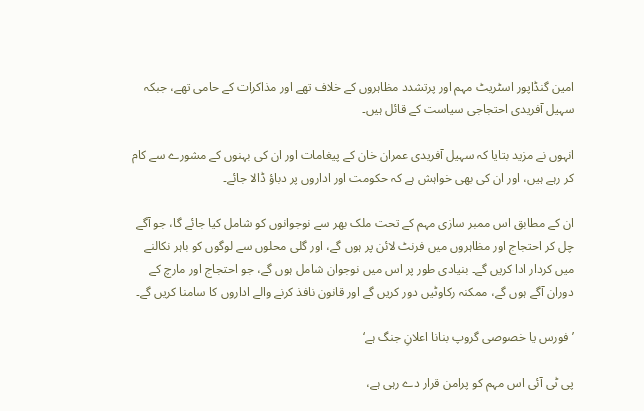امین گنڈاپور اسٹریٹ مہم اور پرتشدد مظاہروں کے خلاف تھے اور مذاکرات کے حامی تھے، جبکہ سہیل آفریدی احتجاجی سیاست کے قائل ہیں۔

انہوں نے مزید بتایا کہ سہیل آفریدی عمران خان کے پیغامات اور ان کی بہنوں کے مشورے سے کام کر رہے ہیں، اور ان کی بھی خواہش ہے کہ حکومت اور اداروں پر دباؤ ڈالا جائے۔

ان کے مطابق اس ممبر سازی مہم کے تحت ملک بھر سے نوجوانوں کو شامل کیا جائے گا، جو آگے چل کر احتجاج اور مظاہروں میں فرنٹ لائن پر ہوں گے، اور گلی محلوں سے لوگوں کو باہر نکالنے میں کردار ادا کریں گے۔ بنیادی طور پر اس میں نوجوان شامل ہوں گے، جو احتجاج اور مارچ کے دوران آگے ہوں گے، ممکنہ رکاوٹیں دور کریں گے اور قانون نافذ کرنے والے اداروں کا سامنا کریں گے۔

’فورس یا خصوصی گروپ بنانا اعلانِ جنگ ہے‘

پی ٹی آئی اس مہم کو پرامن قرار دے رہی ہے،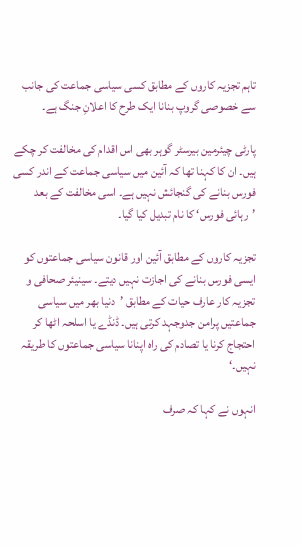تاہم تجزیہ کاروں کے مطابق کسی سیاسی جماعت کی جانب سے خصوصی گروپ بنانا ایک طرح کا اعلانِ جنگ ہے۔

پارٹی چیئرمین بیرسٹر گوہر بھی اس اقدام کی مخالفت کر چکے ہیں۔ ان کا کہنا تھا کہ آئین میں سیاسی جماعت کے اندر کسی فورس بنانے کی گنجائش نہیں ہے۔ اسی مخالفت کے بعد ’رہائی فورس‘ کا نام تبدیل کیا گیا۔

تجزیہ کاروں کے مطابق آئین اور قانون سیاسی جماعتوں کو ایسی فورس بنانے کی اجازت نہیں دیتے۔ سینیئر صحافی و تجزیہ کار عارف حیات کے مطابق ’دنیا بھر میں سیاسی جماعتیں پرامن جدوجہد کرتی ہیں۔ ڈنڈے یا اسلحہ اٹھا کر احتجاج کرنا یا تصادم کی راہ اپنانا سیاسی جماعتوں کا طریقہ نہیں۔‘

انہوں نے کہا کہ صرف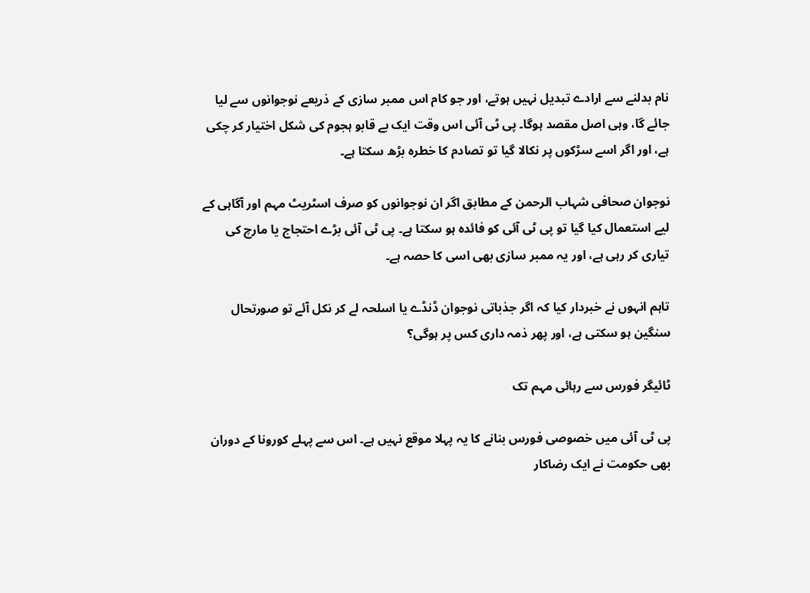نام بدلنے سے ارادے تبدیل نہیں ہوتے، اور جو کام اس ممبر سازی کے ذریعے نوجوانوں سے لیا جائے گا، وہی اصل مقصد ہوگا۔ پی ٹی آئی اس وقت ایک بے قابو ہجوم کی شکل اختیار کر چکی ہے، اور اگر اسے سڑکوں پر نکالا گیا تو تصادم کا خطرہ بڑھ سکتا ہے۔

نوجوان صحافی شہاب الرحمن کے مطابق اگر ان نوجوانوں کو صرف اسٹریٹ مہم اور آگاہی کے لیے استعمال کیا گیا تو پی ٹی آئی کو فائدہ ہو سکتا ہے۔ پی ٹی آئی بڑے احتجاج یا مارچ کی تیاری کر رہی ہے، اور یہ ممبر سازی بھی اسی کا حصہ ہے۔

تاہم انہوں نے خبردار کیا کہ اگر جذباتی نوجوان ڈنڈے یا اسلحہ لے کر نکل آئے تو صورتحال سنگین ہو سکتی ہے، اور پھر ذمہ داری کس پر ہوگی؟

ٹائیگر فورس سے رہائی مہم تک

پی ٹی آئی میں خصوصی فورس بنانے کا یہ پہلا موقع نہیں ہے۔ اس سے پہلے کورونا کے دوران بھی حکومت نے ایک رضاکار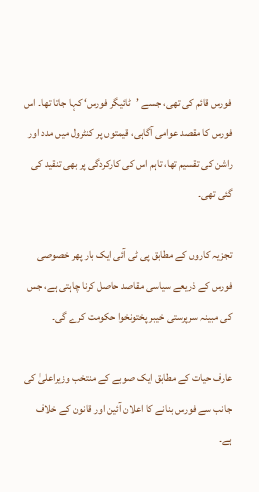فورس قائم کی تھی، جسے ’ٹائیگر فورس‘ کہا جاتا تھا۔ اس فورس کا مقصد عوامی آگاہی، قیمتوں پر کنٹرول میں مدد اور راشن کی تقسیم تھا، تاہم اس کی کارکردگی پر بھی تنقید کی گئی تھی۔

تجزیہ کاروں کے مطابق پی ٹی آئی ایک بار پھر خصوصی فورس کے ذریعے سیاسی مقاصد حاصل کرنا چاہتی ہے، جس کی مبینہ سرپرستی خیبر پختونخوا حکومت کرے گی۔

عارف حیات کے مطابق ایک صوبے کے منتخب وزیراعلیٰ کی جانب سے فورس بنانے کا اعلان آئین اور قانون کے خلاف ہے۔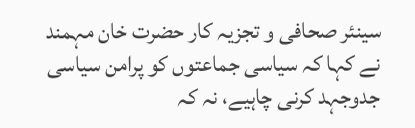سینئر صحافی و تجزیہ کار حضرت خان مہمند نے کہا کہ سیاسی جماعتوں کو پرامن سیاسی جدوجہد کرنی چاہیے، نہ کہ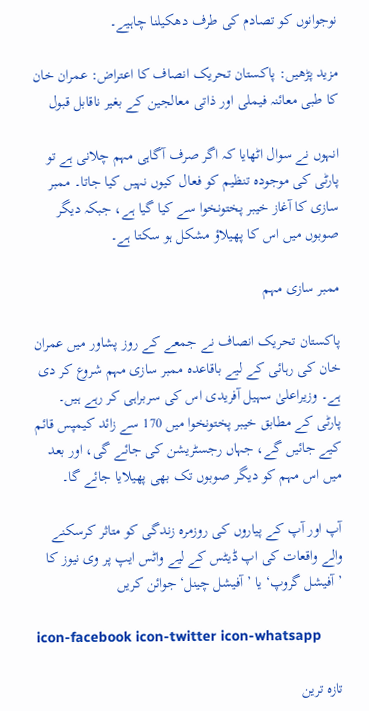نوجوانوں کو تصادم کی طرف دھکیلنا چاہیے۔

مزید پڑھیں: پاکستان تحریک انصاف کا اعتراض: عمران خان کا طبی معائنہ فیملی اور ذاتی معالجین کے بغیر ناقابل قبول

انہوں نے سوال اٹھایا کہ اگر صرف آگاہی مہم چلانی ہے تو پارٹی کی موجودہ تنظیم کو فعال کیوں نہیں کیا جاتا۔ ممبر سازی کا آغاز خیبر پختونخوا سے کیا گیا ہے، جبکہ دیگر صوبوں میں اس کا پھیلاؤ مشکل ہو سکتا ہے۔

ممبر سازی مہم

پاکستان تحریک انصاف نے جمعے کے روز پشاور میں عمران خان کی رہائی کے لیے باقاعدہ ممبر سازی مہم شروع کر دی ہے۔ وزیراعلیٰ سہیل آفریدی اس کی سربراہی کر رہے ہیں۔ پارٹی کے مطابق خیبر پختونخوا میں 170 سے زائد کیمپس قائم کیے جائیں گے، جہاں رجسٹریشن کی جائے گی، اور بعد میں اس مہم کو دیگر صوبوں تک بھی پھیلایا جائے گا۔

آپ اور آپ کے پیاروں کی روزمرہ زندگی کو متاثر کرسکنے والے واقعات کی اپ ڈیٹس کے لیے واٹس ایپ پر وی نیوز کا ’آفیشل گروپ‘ یا ’آفیشل چینل‘ جوائن کریں

icon-facebook icon-twitter icon-whatsapp

تازہ ترین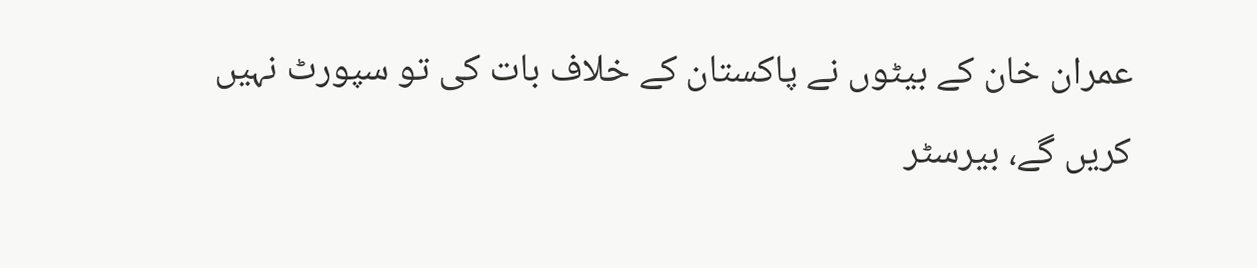عمران خان کے بیٹوں نے پاکستان کے خلاف بات کی تو سپورٹ نہیں کریں گے، بیرسٹر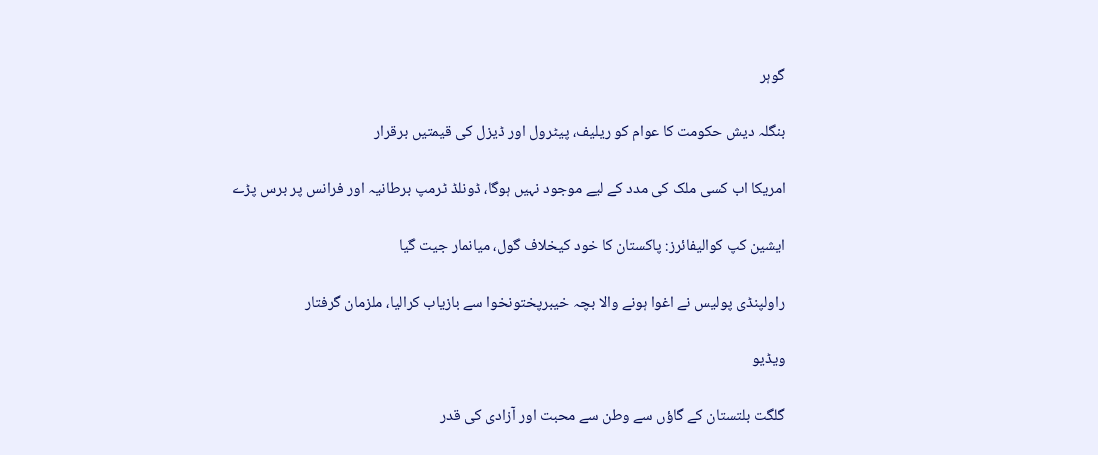گوہر

بنگلہ دیش حکومت کا عوام کو ریلیف، پیٹرول اور ڈیزل کی قیمتیں برقرار

امریکا اب کسی ملک کی مدد کے لیے موجود نہیں ہوگا، ڈونلڈ ٹرمپ برطانیہ اور فرانس پر برس پڑے

ایشین کپ کوالیفائرز: پاکستان کا خود کیخلاف گول، میانمار جیت گیا

راولپنڈی پولیس نے اغوا ہونے والا بچہ خیبرپختونخوا سے بازیاب کرالیا، ملزمان گرفتار

ویڈیو

گلگت بلتستان کے گاؤں سے وطن سے محبت اور آزادی کی قدر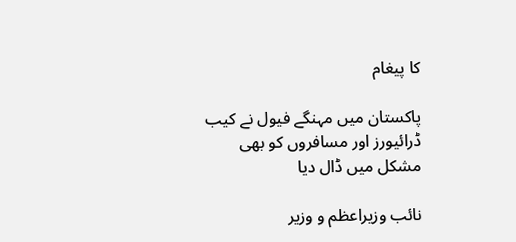کا پیغام

پاکستان میں مہنگے فیول نے کیب ڈرائیورز اور مسافروں کو بھی مشکل میں ڈال دیا

نائب وزیراعظم و وزیر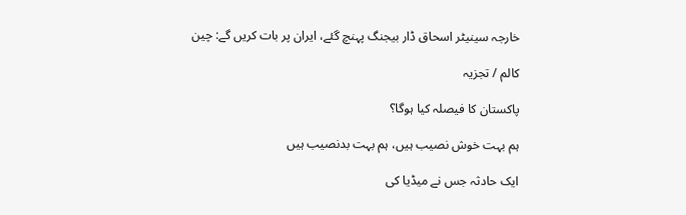خارجہ سینیٹر اسحاق ڈار بیجنگ پہنچ گئے، ایران پر بات کریں گے: چین

کالم / تجزیہ

پاکستان کا فیصلہ کیا ہوگا؟

ہم بہت خوش نصیب ہیں، ہم بہت بدنصیب ہیں

ایک حادثہ جس نے میڈیا کی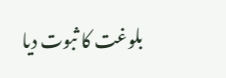بلوغت کا ثبوت دیا